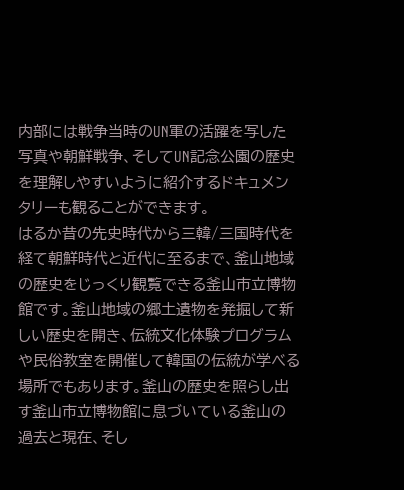内部には戦争当時のUN軍の活躍を写した写真や朝鮮戦争、そしてUN記念公園の歴史を理解しやすいように紹介するドキュメンタリーも観ることができます。
はるか昔の先史時代から三韓/三国時代を経て朝鮮時代と近代に至るまで、釜山地域の歴史をじっくり観覧できる釜山市立博物館です。釜山地域の郷土遺物を発掘して新しい歴史を開き、伝統文化体験プログラムや民俗教室を開催して韓国の伝統が学べる場所でもあります。釜山の歴史を照らし出す釜山市立博物館に息づいている釜山の過去と現在、そし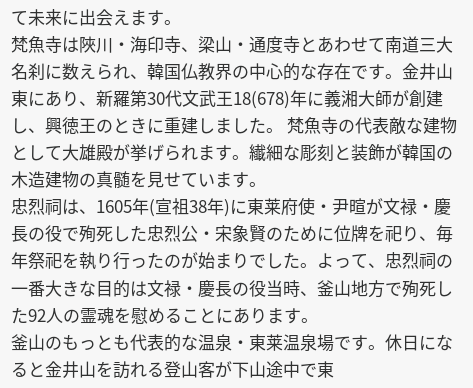て未来に出会えます。
梵魚寺は陜川・海印寺、梁山・通度寺とあわせて南道三大名刹に数えられ、韓国仏教界の中心的な存在です。金井山東にあり、新羅第30代文武王18(678)年に義湘大師が創建し、興徳王のときに重建しました。 梵魚寺の代表敵な建物として大雄殿が挙げられます。纎細な彫刻と装飾が韓国の木造建物の真髄を見せています。
忠烈祠は、1605年(宣祖38年)に東莱府使・尹暄が文禄・慶長の役で殉死した忠烈公・宋象賢のために位牌を祀り、毎年祭祀を執り行ったのが始まりでした。よって、忠烈祠の一番大きな目的は文禄・慶長の役当時、釜山地方で殉死した92人の霊魂を慰めることにあります。
釜山のもっとも代表的な温泉・東莱温泉場です。休日になると金井山を訪れる登山客が下山途中で東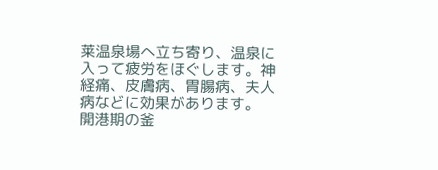莱温泉場へ立ち寄り、温泉に入って疲労をほぐします。神経痛、皮膚病、胃腸病、夫人病などに効果があります。
開港期の釜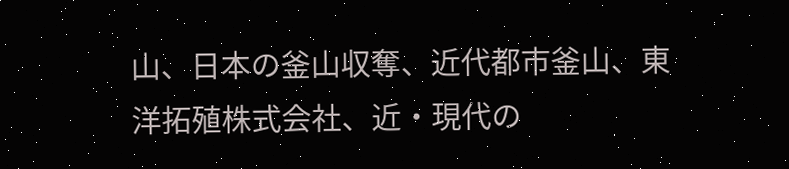山、日本の釜山収奪、近代都市釜山、東洋拓殖株式会社、近・現代の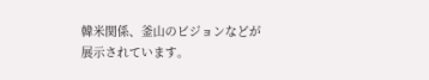韓米関係、釜山のビジョンなどが展示されています。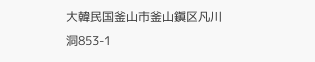大韓民国釜山市釜山鎭区凡川洞853-1